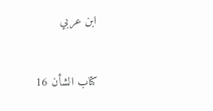ابن عربي

كتاب الشأن 16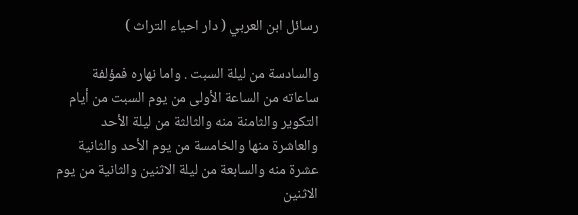رسائل ابن العربي ( دار احياء التراث )

والسادسة من ليلة السبت . واما نهاره فمؤلفة ساعاته من الساعة الأولى من يوم السبت من أيام التكوير والثامنة منه والثالثة من ليلة الأحد والعاشرة منها والخامسة من يوم الأحد والثانية عشرة منه والسابعة من ليلة الاثنين والثانية من يوم الاثنين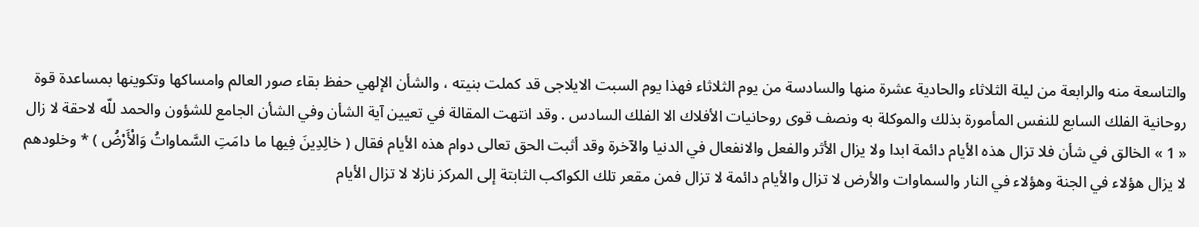والتاسعة منه والرابعة من ليلة الثلاثاء والحادية عشرة منها والسادسة من يوم الثلاثاء فهذا يوم السبت الايلاجى قد كملت بنيته ، والشأن الإلهي حفظ بقاء صور العالم وامساكها وتكوينها بمساعدة قوة روحانية الفلك السابع للنفس المأمورة بذلك والموكلة به ونصف قوى روحانيات الأفلاك الا الفلك السادس . وقد انتهت المقالة في تعيين آية الشأن وفي الشأن الجامع للشؤون والحمد للّه لاحقة لا زال « 1 » الخالق في شأن فلا تزال هذه الأيام دائمة ابدا ولا يزال الأثر والفعل والانفعال في الدنيا والآخرة وقد أثبت الحق تعالى دوام هذه الأيام فقال ( خالِدِينَ فِيها ما دامَتِ السَّماواتُ وَالْأَرْضُ ) * وخلودهم لا يزال هؤلاء في الجنة وهؤلاء في النار والسماوات والأرض لا تزال والأيام دائمة لا تزال فمن مقعر تلك الكواكب الثابتة إلى المركز نازلا لا تزال الأيام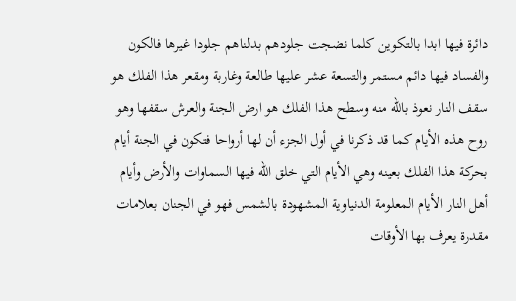دائرة فيها ابدا بالتكوين كلما نضجت جلودهم بدلناهم جلودا غيرها فالكون والفساد فيها دائم مستمر والتسعة عشر عليها طالعة وغاربة ومقعر هذا الفلك هو سقف النار نعوذ باللّه منه وسطح هذا الفلك هو ارض الجنة والعرش سقفها وهو روح هذه الأيام كما قد ذكرنا في أول الجزء أن لها أرواحا فتكون في الجنة أيام بحركة هذا الفلك بعينه وهي الأيام التي خلق اللّه فيها السماوات والأرض وأيام أهل النار الأيام المعلومة الدنياوية المشهودة بالشمس فهو في الجنان بعلامات مقدرة يعرف بها الأوقات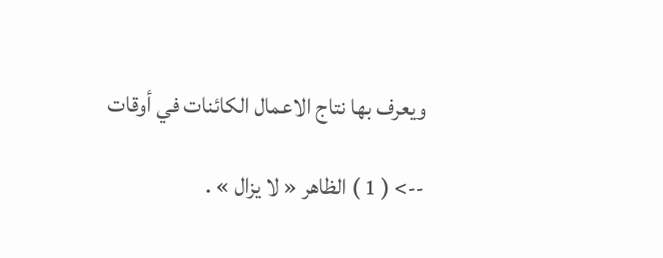ويعرف بها نتاج الاعمال الكائنات في أوقات

--> ( 1 ) الظاهر « لا يزال » .